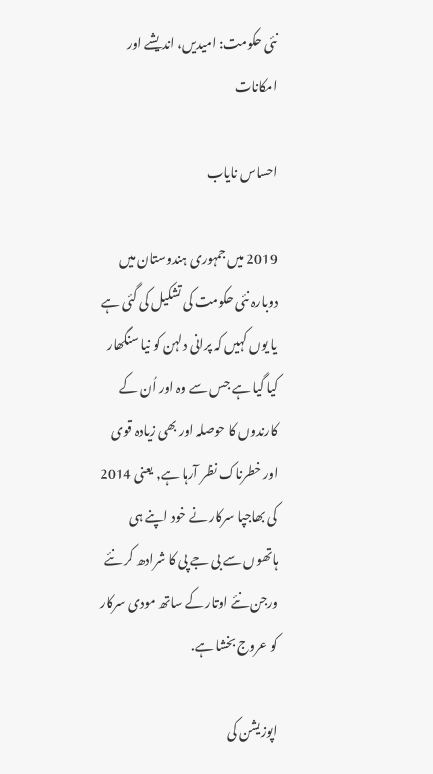نئی حکومت: امیدیں، اندیشے اور امکانات

احساس نایاب

2019 میں جمہوری ہندوستان میں دوبارہ نئی حکومت کی تشکیل کی گئی ہے یا یوں کہیں کہ پرانی دلہن کو نیا سنگھار کیا گیا ہے جس سے وہ اور اُن کے کارندوں کا حوصلہ اور بھی زیادہ قوی اور خطرناک نظر آرہا ہے, یعنی 2014 کی بھاجپا سرکار نے خود اپنے ہی ہاتھوں سے بی جے پی کا شرادھ کر نئے ورجن نئے اوتار کے ساتھ مودی سرکار کو عروج بخشا ہے.

اپوزیشن کی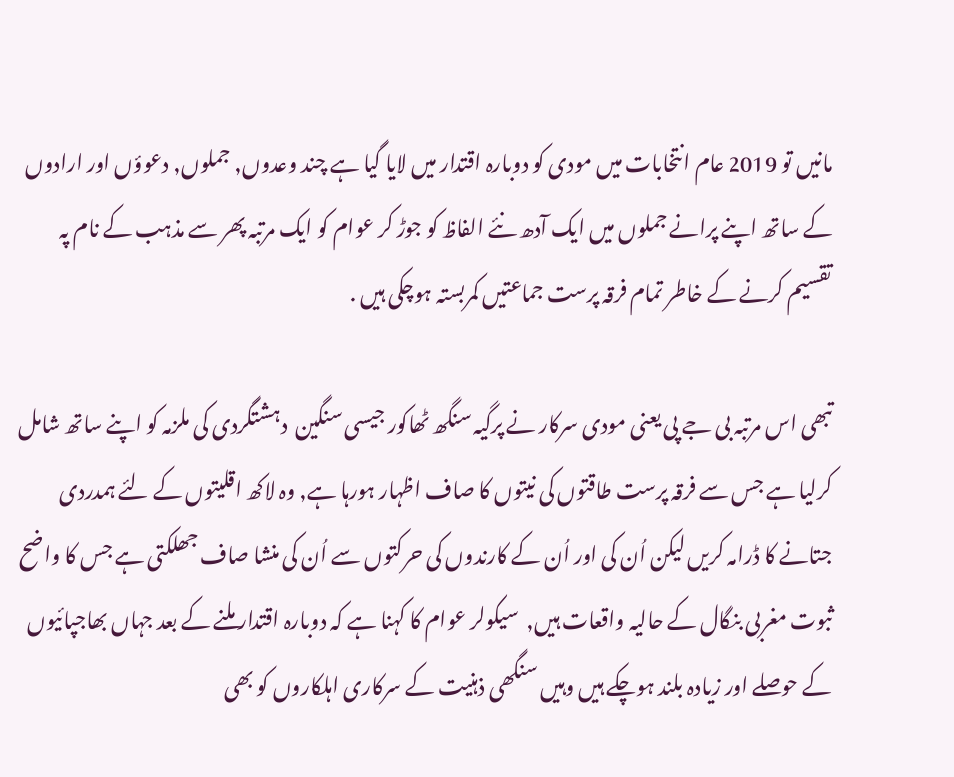مانیں تو 2019 عام انتخابات میں مودی کو دوبارہ اقتدار میں لایا گیا ہے چند وعدوں, جملوں, دعوؤں اور ارادوں کے ساتھ اپنے پرانے جملوں میں ایک آدھ نئے الفاظ کو جوڑ کر عوام کو ایک مرتبہ پھر سے مذہب کے نام پہ تقسیم کرنے کے خاطر تمام فرقہ پرست جماعتیں کمربستہ ہوچکی ہیں .

تبھی اس مرتبہ بی جے پی یعنی مودی سرکار نے پرگیہ سنگھ ٹھاکور جیسی سنگین  دہشتگردی کی ملزمہ کو اپنے ساتھ شامل کرلیا ہے جس سے فرقہ پرست طاقتوں کی نیتوں کا صاف اظہار ہورہا ہے, وہ لاکھ اقلیتوں کے لئے ہمدردی جتانے کا ڈرامہ کریں لیکن اُن کی اور اُن کے کارندوں کی حرکتوں سے اُن کی منشا صاف جھلکتی ہے جس کا واضح ثبوت مغربی بنگال کے حالیہ واقعات ہیں,  سیکولر عوام کا کہنا ہے کہ دوبارہ اقتدار ملنے کے بعد جہاں بھاجپائیوں کے حوصلے اور زیادہ بلند ہوچکے ہیں وہیں سنگھی ذہنیت کے سرکاری اہلکاروں کو بھی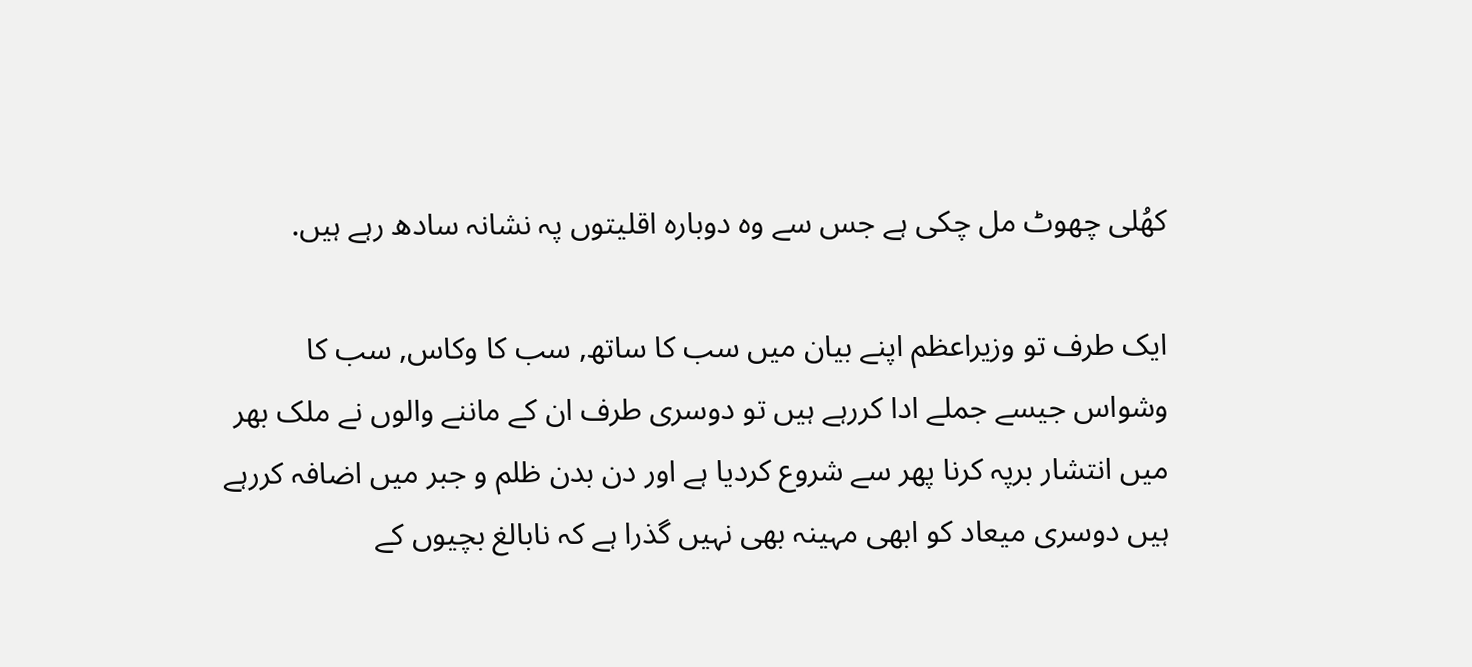کھُلی چھوٹ مل چکی ہے جس سے وہ دوبارہ اقلیتوں پہ نشانہ سادھ رہے ہیں.

ایک طرف تو وزیراعظم اپنے بیان میں سب کا ساتھ, سب کا وکاس, سب کا وشواس جیسے جملے ادا کررہے ہیں تو دوسری طرف ان کے ماننے والوں نے ملک بھر میں انتشار برپہ کرنا پھر سے شروع کردیا ہے اور دن بدن ظلم و جبر میں اضافہ کررہے ہیں دوسری میعاد کو ابھی مہینہ بھی نہیں گذرا ہے کہ نابالغ بچیوں کے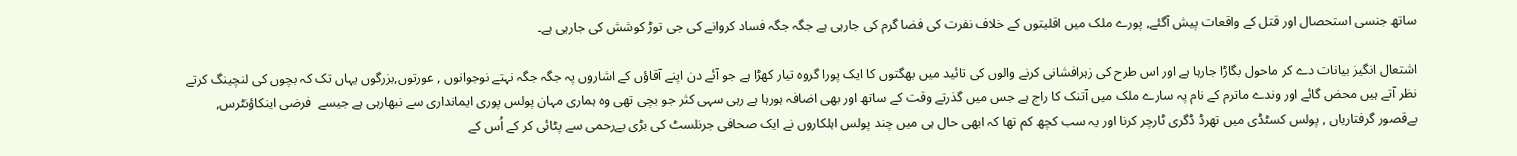ساتھ جنسی استحصال اور قتل کے واقعات پیش آگئے, پورے ملک میں اقلیتوں کے خلاف نفرت کی فضا گرم کی جارہی ہے جگہ جگہ فساد کروانے کی جی توڑ کوشش کی جارہی ہے۔

اشتعال انگیز بیانات دے کر ماحول بگاڑا جارہا ہے اور اس طرح کی زہرافشانی کرنے والوں کی تائید میں بھگتوں کا ایک پورا گروہ تیار کھڑا ہے جو آئے دن اپنے آقاؤں کے اشاروں پہ جگہ جگہ نہتے نوجوانوں , عورتوں,بزرگوں یہاں تک کہ بچوں کی لنچینگ کرتے نظر آتے ہیں محض گائے اور وندے ماترم کے نام پہ سارے ملک میں آتنک کا راج ہے جس میں گذرتے وقت کے ساتھ اور بھی اضافہ ہورہا ہے رہی سہی کثر جو بچی تھی وہ ہماری مہان پولس پوری ایمانداری سے نبھارہی ہے جیسے  فرضی اینکاؤنٹرس, بےقصور گرفتاریاں , پولس کسٹڈی میں تھرڈ ڈگری ٹارچر کرنا اور یہ سب کچھ کم تھا کہ ابھی حال ہی میں چند پولس اہلکاروں نے ایک صحافی جرنلسٹ کی بڑی بےرحمی سے پٹائی کر کے اُس کے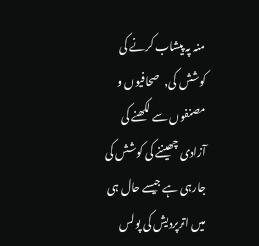منہ پہ پیشاب کرنے کی کوشش کی,  صحافیوں و مصنفوں سے لکھنے کی آزادی چھیننے کی کوشش کی جارہی ہے جیسے حال ہی میں اترپردیش کی پولس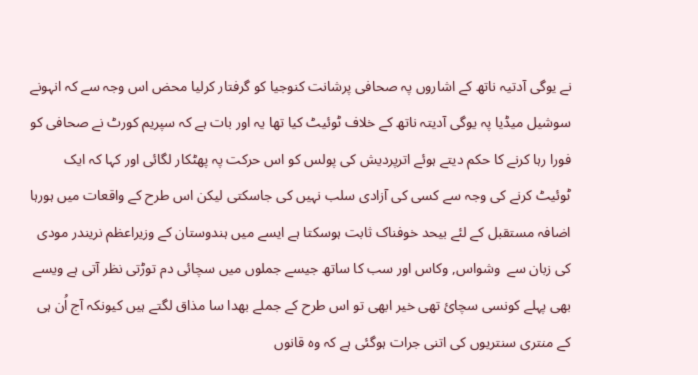نے یوگی آدتیہ ناتھ کے اشاروں پہ صحافی پرشانت کنوجیا کو گرفتار کرلیا محض اس وجہ سے کہ انہونے سوشیل میڈیا پہ یوگی آدیتہ ناتھ کے خلاف ٹوئیٹ کیا تھا یہ اور بات ہے کہ سپریم کورٹ نے صحافی کو فورا رہا کرنے کا حکم دیتے ہوئے اترپردیش کی پولس کو اس حرکت پہ پھٹکار لگائی اور کہا کہ ایک ٹوئیٹ کرنے کی وجہ سے کسی کی آزادی سلب نہیں کی جاسکتی لیکن اس طرح کے واقعات میں ہورہا اضافہ مستقبل کے لئے بیحد خوفناک ثابت ہوسکتا ہے ایسے میں ہندوستان کے وزیراعظم نریندر مودی کی زبان سے  وشواس, وکاس اور سب کا ساتھ جیسے جملوں میں سچائی دم توڑتی نظر آتی ہے ویسے بھی پہلے کونسی سچائ تھی خیر ابھی تو اس طرح کے جملے بھدا سا مذاق لگتے ہیں کیونکہ آج اُن ہی کے منتری سنتریوں کی اتنی جرات ہوگئی ہے کہ وہ قانوں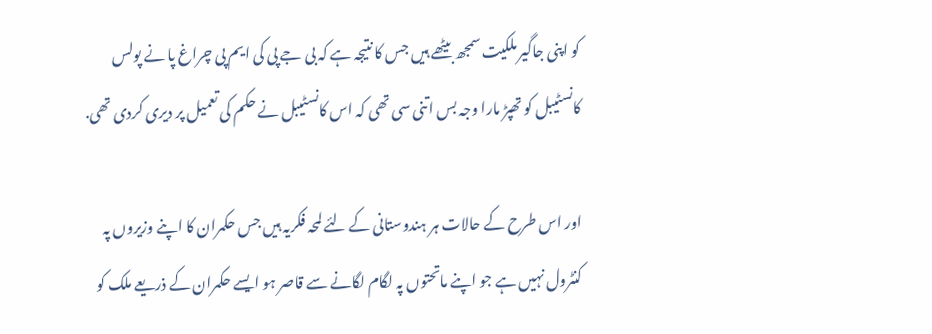کو اپنی جاگیر ملکیت سمجھ بیٹھے ہیں جس کا نتیجہ ہے کہ بی جے پی کی ایم پی چراغ پا نے پولس کانسٹیبل کو تھپڑ مارا وجہ بس اتنی سی تھی کہ اس کانسٹیبل نے حکم کی تعمیل پر دیری کردی تھی.

اور اس طرح کے حالات ہر ہندوستانی کے لئے لمحہ فکریہ ہیں جس حکمران کا اپنے وزیروں پہ کنٹرول نہیں ہے جو اپنے ماتحتوں پہ لگام لگانے سے قاصر ہو ایسے حکمران کے ذریعے ملک کو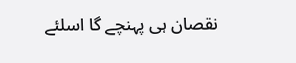نقصان ہی پہنچے گا اسلئے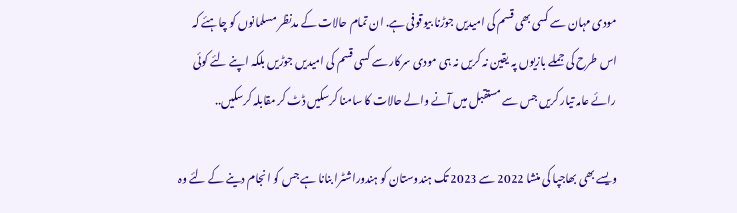مودی مہان سے کسی بھی قسم کی امیدیں جوڑنا بیوقوفی ہے. ان تمام حالات کے مدنظر مسلمانوں کو چاہئے کہ اس طرح کی جملے بازیوں پہ یقین نہ کریں نہ ہی مودی سرکار سے کسی قسم کی امیدیں جوڑیں بلکہ اپنے لئے کوئی رائے عامہ تیار کریں جس سے مستقبل میں آنے والے حالات کا سامنا کرسکیں ڈٹ کر مقابلہ کرسکیں..

ویسے بھی بھاجپا کی منشا 2022 سے 2023 تک ہندوستان کو ہندوراشٹرا بنانا ہے جس کو انجام دینے کے لئے وہ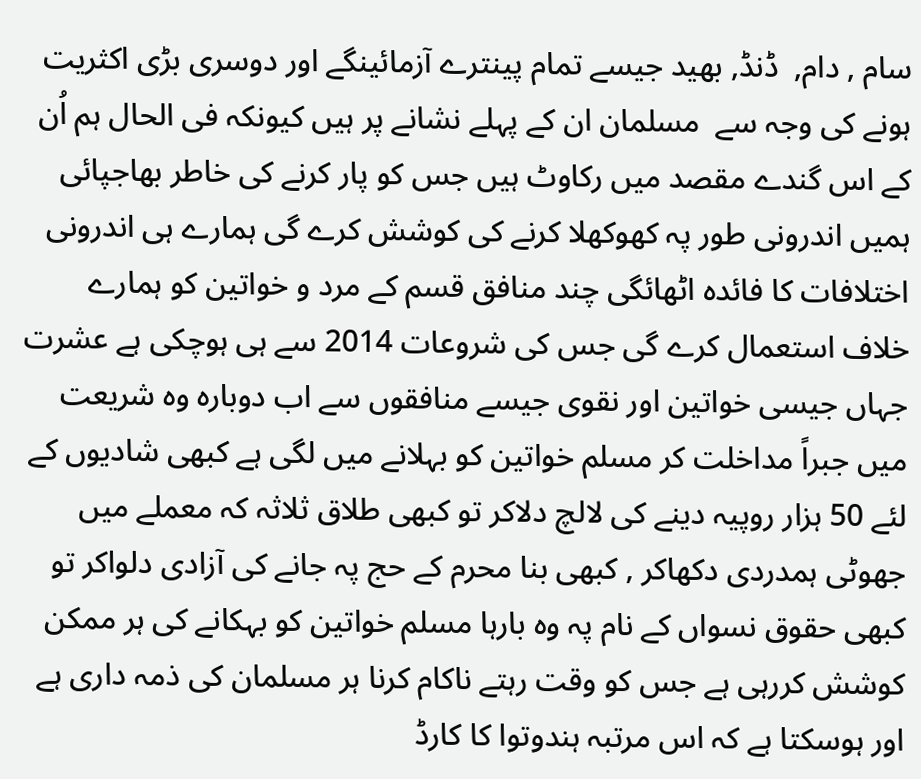سام , دام,  ڈنڈ, بھید جیسے تمام پینترے آزمائینگے اور دوسری بڑی اکثریت ہونے کی وجہ سے  مسلمان ان کے پہلے نشانے پر ہیں کیونکہ فی الحال ہم اُن کے اس گندے مقصد میں رکاوٹ ہیں جس کو پار کرنے کی خاطر بھاجپائی ہمیں اندرونی طور پہ کھوکھلا کرنے کی کوشش کرے گی ہمارے ہی اندرونی اختلافات کا فائدہ اٹھائگی چند منافق قسم کے مرد و خواتین کو ہمارے خلاف استعمال کرے گی جس کی شروعات 2014 سے ہی ہوچکی ہے عشرت جہاں جیسی خواتین اور نقوی جیسے منافقوں سے اب دوبارہ وہ شریعت میں جبراً مداخلت کر مسلم خواتین کو بہلانے میں لگی ہے کبھی شادیوں کے لئے 50 ہزار روپیہ دینے کی لالچ دلاکر تو کبھی طلاق ثلاثہ کہ معملے میں جھوٹی ہمدردی دکھاکر , کبھی بنا محرم کے حج پہ جانے کی آزادی دلواکر تو کبھی حقوق نسواں کے نام پہ وہ بارہا مسلم خواتین کو بہکانے کی ہر ممکن کوشش کررہی ہے جس کو وقت رہتے ناکام کرنا ہر مسلمان کی ذمہ داری ہے اور ہوسکتا ہے کہ اس مرتبہ ہندوتوا کا کارڈ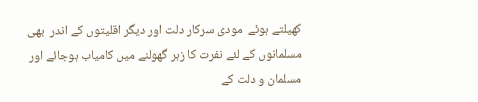کھیلتے ہوئے  مودی سرکار دلت اور دیگر اقلیتوں کے اندر  بھی مسلمانوں کے لئے نفرت کا زہر گھولنے میں کامیاب ہوجائے اور مسلمان و دلت کے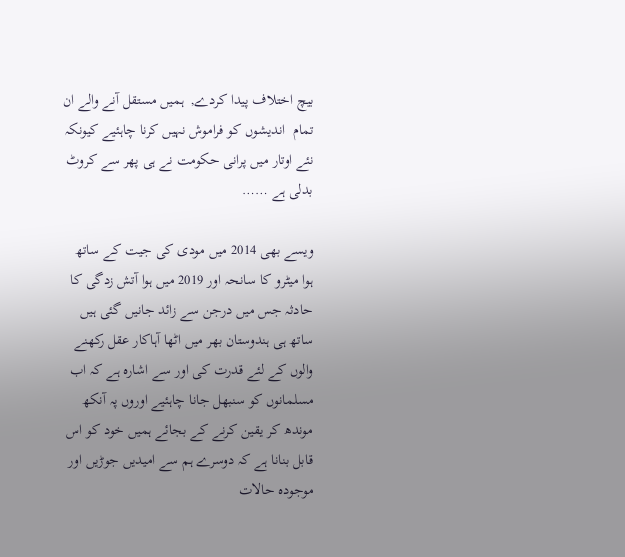بیچ اختلاف پیدا کردے,  ہمیں مستقل آنے والے ان تمام  اندیشوں کو فراموش نہیں کرنا چاہئیے کیونکہ نئے اوتار میں پرانی حکومت نے ہی پھر سے کروٹ بدلی ہے ……

ویسے بھی 2014 میں مودی کی جیت کے ساتھ ہوا میٹرو کا سانحہ اور 2019 میں ہوا آتش زدگی کا حادثہ جس میں درجن سے زائد جانیں گئی ہیں ساتھ ہی ہندوستان بھر میں اٹھا آہاکار عقل رکھنے والوں کے لئے قدرت کی اور سے اشارہ ہے کہ اب مسلمانوں کو سنبھل جانا چاہئیے اوروں پہ آنکھ موندھ کر یقین کرنے کے بجائے ہمیں خود کو اس قابل بنانا ہے کہ دوسرے ہم سے امیدیں جوڑیں اور موجودہ حالات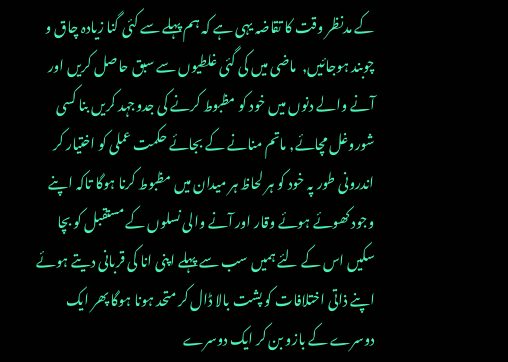کے مدنظر وقت کا تقاضہ یہی ہے کہ ہم پہلے سے کئی گنا زیادہ چاق و چوبند ہوجائیں,  ماضی میں کی گئی غلطیوں سے سبق حاصل کریں اور آنے والے دنوں میں خود کو مظبوط کرنے کی جدوجہد کریں بنا کسی شوروغل مچائے, ماتم منانے کے بجائے حکمت عملی کو اختیار کر اندرونی طور پہ خود کو ہر لحاظ ہر میدان میں مظبوط کرنا ہوگا تاکہ اپنے وجود کھوئے ہوئے وقار اور آنے والی نسلوں کے مستقبل کو بچا سکیں اس کے لئے ہمیں سب سے پہلے اپنی انا کی قربانی دیتے ہوئے اپنے ذاتی اختلافات کو پشت بالا ڈال کر متحد ہونا ہوگا پھر ایک دوسرے کے بازو بن کر ایک دوسرے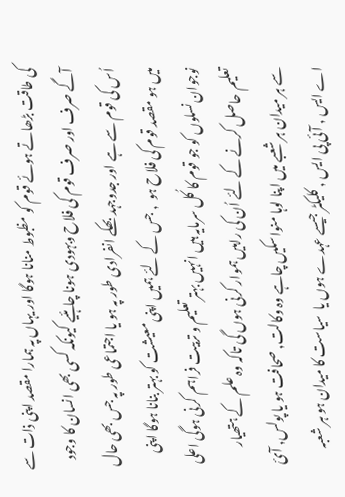کی طاقت بڑھاتے ہوئے قوم کو مظبوط منانا ہوگا اور یہاں پہ ہمارا مقصد اپنی ذات سے آگے صرف اور صرف قوم کی فلاح وبہودی ہونا چاہئیے کیونکہ کسی بھی انسان کا وجود اُس کی قوم سے ہے اور جدوجہد بھکے انفرادی طور پہ ہو یا اجتماعی طور پہ جس بھی حال میں ہو مقصد قوم کی فلاح ہو  , جس کے لئے ہمیں اپنی معیشت کو بہتر بنانا ہوگا اپنی نوجوان نسلوں کو جو قوم کا کُل سرمایہ ہیں انہیں بہتر تعلیم و تربیت فراہم کرنی ہوگی اعلی تعلیم حاصل کرنے کے لئے اُن کی راہیں ہموار کرنی ہوں گی تاکہ وہ علم کے ہتھیار سے ہر میدان ہر شعبے میں اپنا لوہا منواسکیں چاہے وہ وکالت, صحافت ہو یا پولس, آئ اے ایس , آئی پی ایس , کلیکٹر جیسے عہدے ہوں یا  سیاست کا میدان ہو ہر شعبہ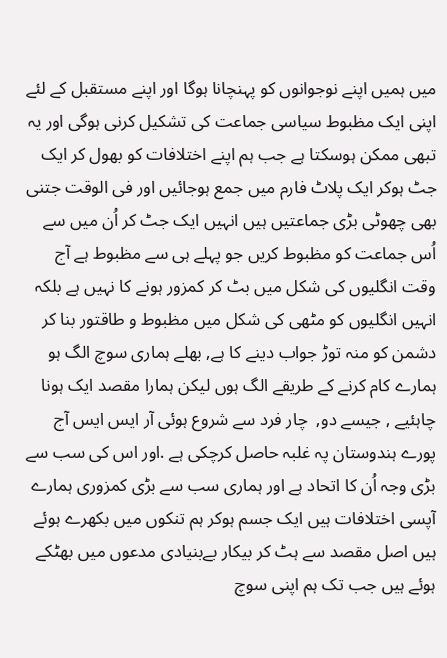میں ہمیں اپنے نوجوانوں کو پہنچانا ہوگا اور اپنے مستقبل کے لئے اپنی ایک مظبوط سیاسی جماعت کی تشکیل کرنی ہوگی اور یہ تبھی ممکن ہوسکتا ہے جب ہم اپنے اختلافات کو بھول کر ایک جٹ ہوکر ایک پلاٹ فارم میں جمع ہوجائیں اور فی الوقت جتنی بھی چھوٹی بڑی جماعتیں ہیں انہیں ایک جٹ کر اُن میں سے اُس جماعت کو مظبوط کریں جو پہلے ہی سے مظبوط ہے آج وقت انگلیوں کی شکل میں بٹ کر کمزور ہونے کا نہیں ہے بلکہ انہیں انگلیوں کو مٹھی کی شکل میں مظبوط و طاقتور بنا کر دشمن کو منہ توڑ جواب دینے کا ہے, بھلے ہماری سوچ الگ ہو ہمارے کام کرنے کے طریقے الگ ہوں لیکن ہمارا مقصد ایک ہونا چاہئیے , جیسے دو,  چار فرد سے شروع ہوئی آر ایس ایس آج پورے ہندوستان پہ غلبہ حاصل کرچکی ہے .اور اس کی سب سے بڑی وجہ اُن کا اتحاد ہے اور ہماری سب سے بڑی کمزوری ہمارے آپسی اختلافات ہیں ایک جسم ہوکر ہم تنکوں میں بکھرے ہوئے ہیں اصل مقصد سے ہٹ کر بیکار بےبنیادی مدعوں میں بھٹکے ہوئے ہیں جب تک ہم اپنی سوچ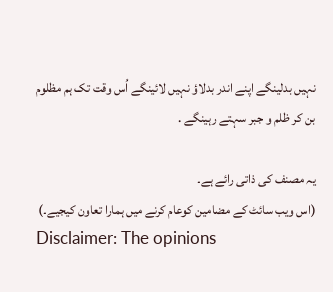نہیں بدلینگے اپنے اندر بدلاؤ نہیں لائینگے اُس وقت تک ہم مظلوم  بن کر ظلم و جبر سہتے رہینگے .

یہ مصنف کی ذاتی رائے ہے۔
(اس ویب سائٹ کے مضامین کوعام کرنے میں ہمارا تعاون کیجیے۔)
Disclaimer: The opinions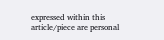expressed within this article/piece are personal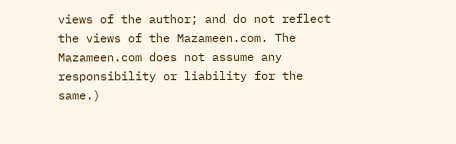views of the author; and do not reflect the views of the Mazameen.com. The Mazameen.com does not assume any responsibility or liability for the same.)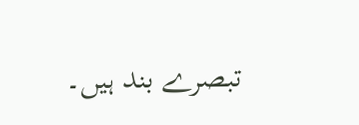تبصرے بند ہیں۔